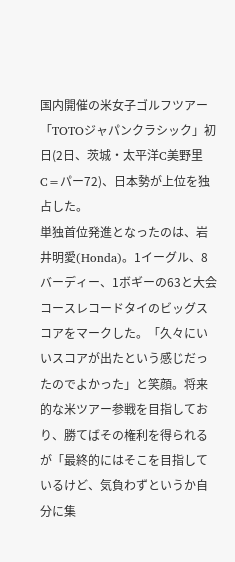国内開催の米女子ゴルフツアー「TOTOジャパンクラシック」初日(2日、茨城・太平洋C美野里C=パー72)、日本勢が上位を独占した。
単独首位発進となったのは、岩井明愛(Honda)。1イーグル、8バーディー、1ボギーの63と大会コースレコードタイのビッグスコアをマークした。「久々にいいスコアが出たという感じだったのでよかった」と笑顔。将来的な米ツアー参戦を目指しており、勝てばその権利を得られるが「最終的にはそこを目指しているけど、気負わずというか自分に集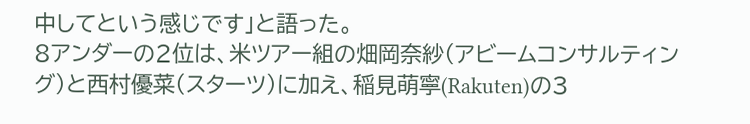中してという感じです」と語った。
8アンダーの2位は、米ツアー組の畑岡奈紗(アビームコンサルティング)と西村優菜(スターツ)に加え、稲見萌寧(Rakuten)の3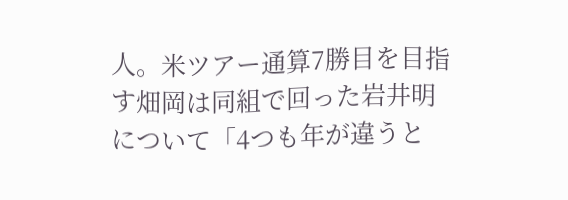人。米ツアー通算7勝目を目指す畑岡は同組で回った岩井明について「4つも年が違うと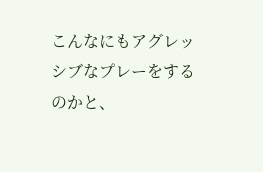こんなにもアグレッシブなプレーをするのかと、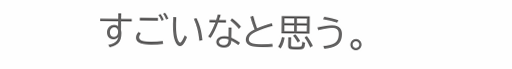すごいなと思う。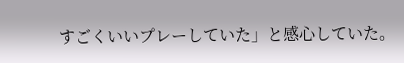すごくいいプレーしていた」と感心していた。